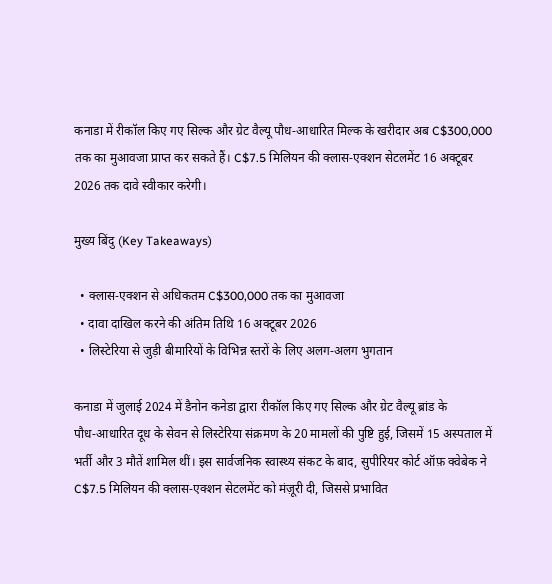कनाडा में रीकॉल किए गए सिल्क और ग्रेट वैल्यू पौध‑आधारित मिल्क के खरीदार अब C$300,000 तक का मुआवजा प्राप्त कर सकते हैं। C$7.5 मिलियन की क्लास‑एक्शन सेटलमेंट 16 अक्टूबर 2026 तक दावे स्वीकार करेगी।

मुख्य बिंदु (Key Takeaways)

  • क्लास‑एक्शन से अधिकतम C$300,000 तक का मुआवजा
  • दावा दाखिल करने की अंतिम तिथि 16 अक्टूबर 2026
  • लिस्टेरिया से जुड़ी बीमारियों के विभिन्न स्तरों के लिए अलग‑अलग भुगतान

कनाडा में जुलाई 2024 में डैनोन कनेडा द्वारा रीकॉल किए गए सिल्क और ग्रेट वैल्यू ब्रांड के पौध‑आधारित दूध के सेवन से लिस्टेरिया संक्रमण के 20 मामलों की पुष्टि हुई, जिसमें 15 अस्पताल में भर्ती और 3 मौतें शामिल थीं। इस सार्वजनिक स्वास्थ्य संकट के बाद, सुपीरियर कोर्ट ऑफ़ क्वेबेक ने C$7.5 मिलियन की क्लास‑एक्शन सेटलमेंट को मंज़ूरी दी, जिससे प्रभावित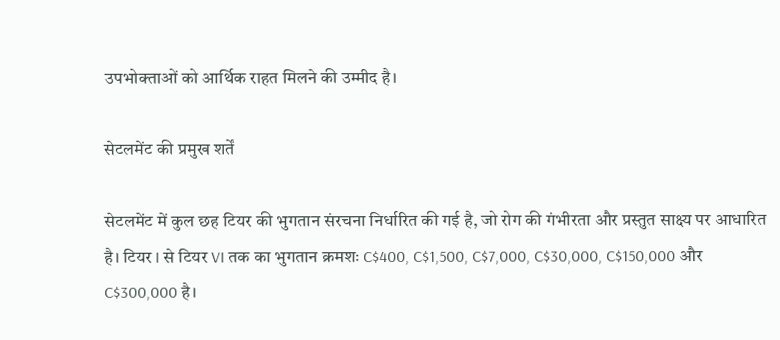उपभोक्ताओं को आर्थिक राहत मिलने की उम्मीद है।

सेटलमेंट की प्रमुख शर्तें

सेटलमेंट में कुल छह टियर की भुगतान संरचना निर्धारित की गई है, जो रोग की गंभीरता और प्रस्तुत साक्ष्य पर आधारित है। टियर I से टियर VI तक का भुगतान क्रमशः C$400, C$1,500, C$7,000, C$30,000, C$150,000 और C$300,000 है।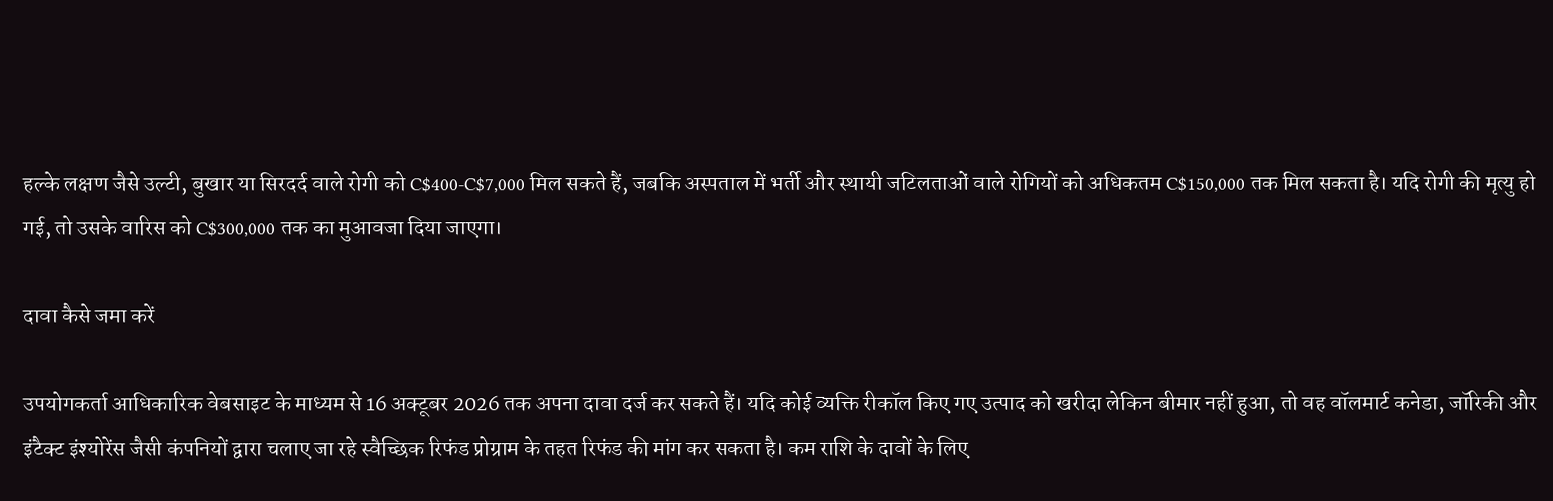हल्के लक्षण जैसे उल्टी, बुखार या सिरदर्द वाले रोगी को C$400‑C$7,000 मिल सकते हैं, जबकि अस्पताल में भर्ती और स्थायी जटिलताओं वाले रोगियों को अधिकतम C$150,000 तक मिल सकता है। यदि रोगी की मृत्यु हो गई, तो उसके वारिस को C$300,000 तक का मुआवजा दिया जाएगा।

दावा कैसे जमा करें

उपयोगकर्ता आधिकारिक वेबसाइट के माध्यम से 16 अक्टूबर 2026 तक अपना दावा दर्ज कर सकते हैं। यदि कोई व्यक्ति रीकॉल किए गए उत्पाद को खरीदा लेकिन बीमार नहीं हुआ, तो वह वॉलमार्ट कनेडा, जॉरिकी और इंटैक्ट इंश्योरेंस जैसी कंपनियों द्वारा चलाए जा रहे स्वैच्छिक रिफंड प्रोग्राम के तहत रिफंड की मांग कर सकता है। कम राशि के दावों के लिए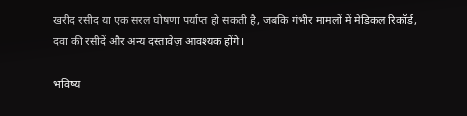खरीद रसीद या एक सरल घोषणा पर्याप्त हो सकती है, जबकि गंभीर मामलों में मेडिकल रिकॉर्ड, दवा की रसीदें और अन्य दस्तावेज़ आवश्यक होंगे।

भविष्य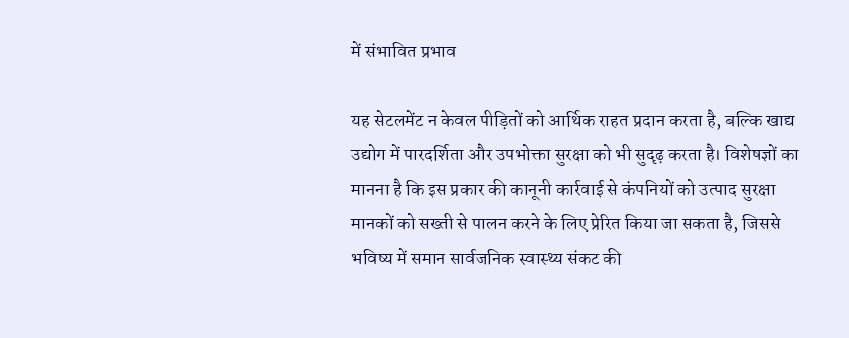में संभावित प्रभाव

यह सेटलमेंट न केवल पीड़ितों को आर्थिक राहत प्रदान करता है, बल्कि खाद्य उद्योग में पारदर्शिता और उपभोक्ता सुरक्षा को भी सुदृढ़ करता है। विशेषज्ञों का मानना है कि इस प्रकार की कानूनी कार्रवाई से कंपनियों को उत्पाद सुरक्षा मानकों को सख्ती से पालन करने के लिए प्रेरित किया जा सकता है, जिससे भविष्य में समान सार्वजनिक स्वास्थ्य संकट की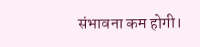संभावना कम होगी।